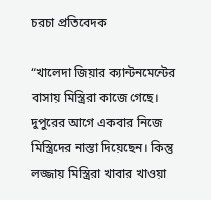চরচা প্রতিবেদক

“খালেদা জিয়ার ক্যান্টনমেন্টের বাসায় মিস্ত্রিরা কাজে গেছে। দুপুরের আগে একবার নিজে মিস্ত্রিদের নাস্তা দিয়েছেন। কিন্তু লজ্জায় মিস্ত্রিরা খাবার খাওয়া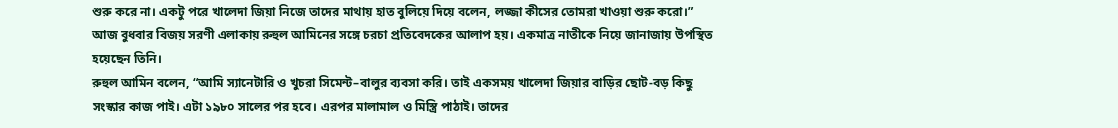শুরু করে না। একটু পরে খালেদা জিয়া নিজে তাদের মাথায় হাত বুলিয়ে দিয়ে বলেন, লজ্জা কীসের তোমরা খাওয়া শুরু করো।”
আজ বুধবার বিজয় সরণী এলাকায় রুহুল আমিনের সঙ্গে চরচা প্রতিবেদকের আলাপ হয়। একমাত্র নাতীকে নিয়ে জানাজায় উপস্থিত হয়েছেন তিনি।
রুহুল আমিন বলেন, “আমি স্যানেটারি ও খুচরা সিমেন্ট–বালুর ব্যবসা করি। তাই একসময় খালেদা জিয়ার বাড়ির ছোট-বড় কিছু সংস্কার কাজ পাই। এটা ১৯৮০ সালের পর হবে। এরপর মালামাল ও মিস্ত্রি পাঠাই। তাদের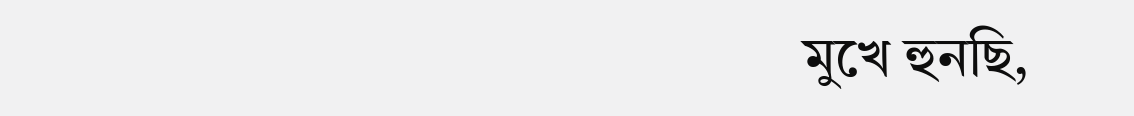মুখে হুনছি,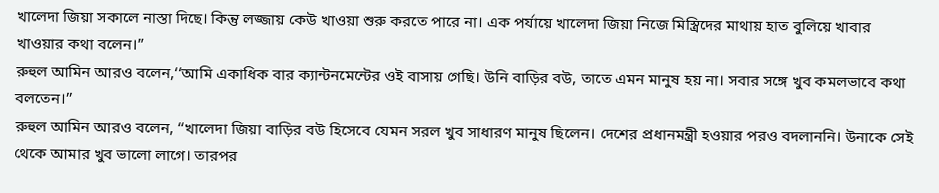খালেদা জিয়া সকালে নাস্তা দিছে। কিন্তু লজ্জায় কেউ খাওয়া শুরু করতে পারে না। এক পর্যায়ে খালেদা জিয়া নিজে মিস্ত্রিদের মাথায় হাত বুলিয়ে খাবার খাওয়ার কথা বলেন।”
রুহুল আমিন আরও বলেন,‘‘আমি একাধিক বার ক্যান্টনমেন্টের ওই বাসায় গেছি। উনি বাড়ির বউ, তাতে এমন মানুষ হয় না। সবার সঙ্গে খুব কমলভাবে কথা বলতেন।’’
রুহুল আমিন আরও বলেন, ‘‘খালেদা জিয়া বাড়ির বউ হিসেবে যেমন সরল খুব সাধারণ মানুষ ছিলেন। দেশের প্রধানমন্ত্রী হওয়ার পরও বদলাননি। উনাকে সেই থেকে আমার খুব ভালো লাগে। তারপর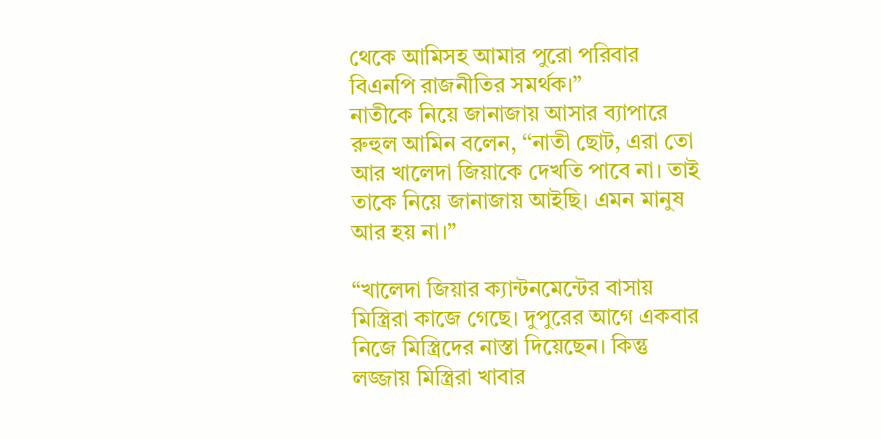থেকে আমিসহ আমার পুরো পরিবার বিএনপি রাজনীতির সমর্থক।”
নাতীকে নিয়ে জানাজায় আসার ব্যাপারে রুহুল আমিন বলেন, ‘‘নাতী ছোট, এরা তো আর খালেদা জিয়াকে দেখতি পাবে না। তাই তাকে নিয়ে জানাজায় আইছি। এমন মানুষ আর হয় না।”

“খালেদা জিয়ার ক্যান্টনমেন্টের বাসায় মিস্ত্রিরা কাজে গেছে। দুপুরের আগে একবার নিজে মিস্ত্রিদের নাস্তা দিয়েছেন। কিন্তু লজ্জায় মিস্ত্রিরা খাবার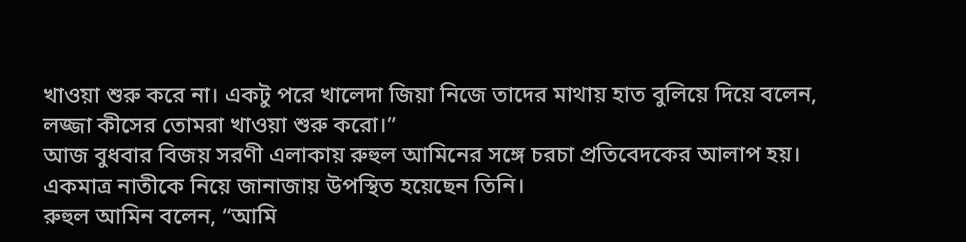খাওয়া শুরু করে না। একটু পরে খালেদা জিয়া নিজে তাদের মাথায় হাত বুলিয়ে দিয়ে বলেন, লজ্জা কীসের তোমরা খাওয়া শুরু করো।”
আজ বুধবার বিজয় সরণী এলাকায় রুহুল আমিনের সঙ্গে চরচা প্রতিবেদকের আলাপ হয়। একমাত্র নাতীকে নিয়ে জানাজায় উপস্থিত হয়েছেন তিনি।
রুহুল আমিন বলেন, “আমি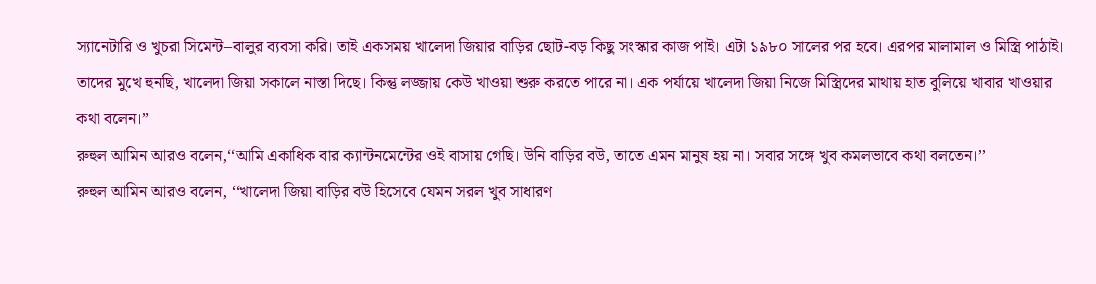স্যানেটারি ও খুচরা সিমেন্ট–বালুর ব্যবসা করি। তাই একসময় খালেদা জিয়ার বাড়ির ছোট-বড় কিছু সংস্কার কাজ পাই। এটা ১৯৮০ সালের পর হবে। এরপর মালামাল ও মিস্ত্রি পাঠাই। তাদের মুখে হুনছি, খালেদা জিয়া সকালে নাস্তা দিছে। কিন্তু লজ্জায় কেউ খাওয়া শুরু করতে পারে না। এক পর্যায়ে খালেদা জিয়া নিজে মিস্ত্রিদের মাথায় হাত বুলিয়ে খাবার খাওয়ার কথা বলেন।”
রুহুল আমিন আরও বলেন,‘‘আমি একাধিক বার ক্যান্টনমেন্টের ওই বাসায় গেছি। উনি বাড়ির বউ, তাতে এমন মানুষ হয় না। সবার সঙ্গে খুব কমলভাবে কথা বলতেন।’’
রুহুল আমিন আরও বলেন, ‘‘খালেদা জিয়া বাড়ির বউ হিসেবে যেমন সরল খুব সাধারণ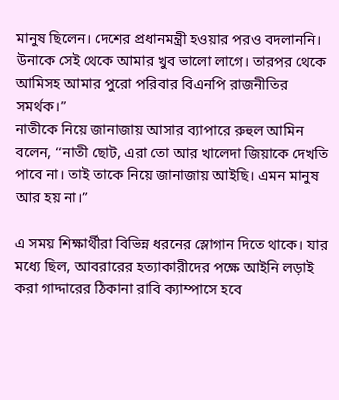মানুষ ছিলেন। দেশের প্রধানমন্ত্রী হওয়ার পরও বদলাননি। উনাকে সেই থেকে আমার খুব ভালো লাগে। তারপর থেকে আমিসহ আমার পুরো পরিবার বিএনপি রাজনীতির সমর্থক।”
নাতীকে নিয়ে জানাজায় আসার ব্যাপারে রুহুল আমিন বলেন, ‘‘নাতী ছোট, এরা তো আর খালেদা জিয়াকে দেখতি পাবে না। তাই তাকে নিয়ে জানাজায় আইছি। এমন মানুষ আর হয় না।”

এ সময় শিক্ষার্থীরা বিভিন্ন ধরনের স্লোগান দিতে থাকে। যার মধ্যে ছিল, আবরারের হত্যাকারীদের পক্ষে আইনি লড়াই করা গাদ্দারের ঠিকানা রাবি ক্যাম্পাসে হবে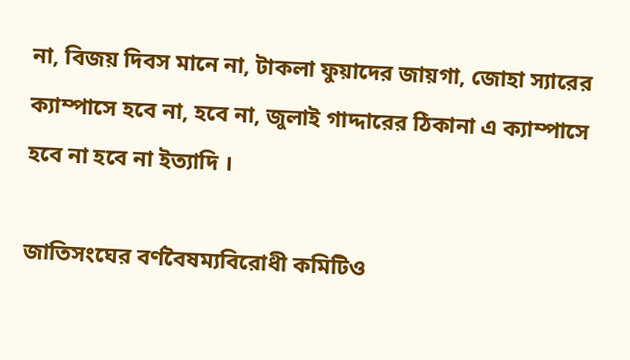না, বিজয় দিবস মানে না, টাকলা ফুয়াদের জায়গা, জোহা স্যারের ক্যাম্পাসে হবে না, হবে না, জুলাই গাদ্দারের ঠিকানা এ ক্যাম্পাসে হবে না হবে না ইত্যাদি ।

জাতিসংঘের বর্ণবৈষম্যবিরোধী কমিটিও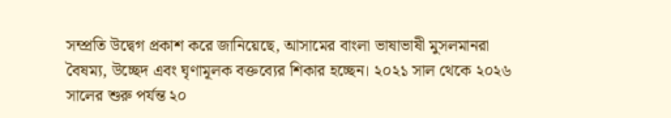সম্প্রতি উদ্বেগ প্রকাশ করে জানিয়েছে, আসামের বাংলা ভাষাভাষী মুসলমানরা বৈষম্য, উচ্ছেদ এবং ঘৃণামূলক বক্তব্যের শিকার হচ্ছেন। ২০২১ সাল থেকে ২০২৬ সালের শুরু পর্যন্ত ২০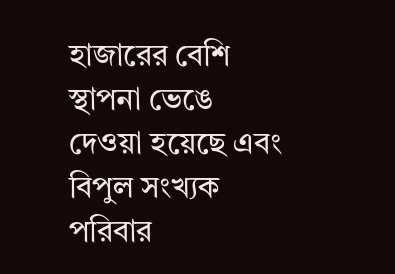হাজারের বেশি স্থাপনা ভেঙে দেওয়া হয়েছে এবং বিপুল সংখ্যক পরিবার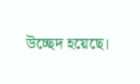উচ্ছেদ হয়েছে।